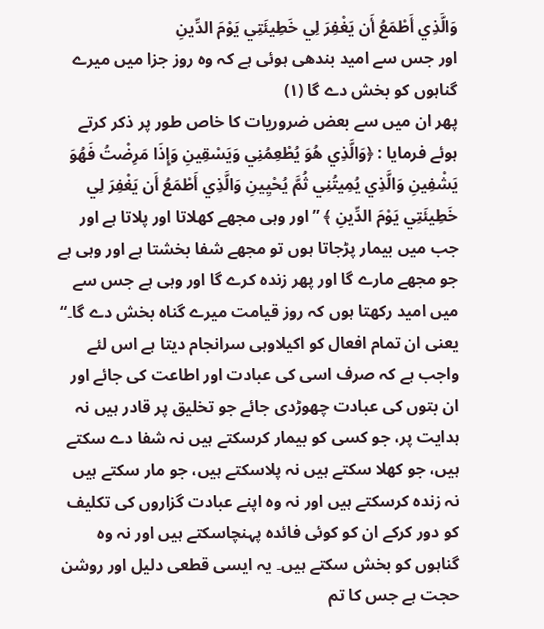وَالَّذِي أَطْمَعُ أَن يَغْفِرَ لِي خَطِيئَتِي يَوْمَ الدِّينِ
اور جس سے امید بندھی ہوئی ہے کہ وہ روز جزا میں میرے گناہوں کو بخش دے گا (١)
پھر ان میں سے بعض ضروریات کا خاص طور پر ذکر کرتے ہوئے فرمایا : ﴿وَالَّذِي هُوَ يُطْعِمُنِي وَيَسْقِينِ وَإِذَا مَرِضْتُ فَهُوَ يَشْفِينِ وَالَّذِي يُمِيتُنِي ثُمَّ يُحْيِينِ وَالَّذِي أَطْمَعُ أَن يَغْفِرَ لِي خَطِيئَتِي يَوْمَ الدِّينِ ﴾ ” اور وہی مجھے کھلاتا اور پلاتا ہے اور جب میں بیمار پڑجاتا ہوں تو مجھے شفا بخشتا ہے اور وہی ہے جو مجھے مارے گا اور پھر زندہ کرے گا اور وہی ہے جس سے میں امید رکھتا ہوں کہ روز قیامت میرے گناہ بخش دے گا۔“ یعنی ان تمام افعال کو اکیلاوہی سرانجام دیتا ہے اس لئے واجب ہے کہ صرف اسی کی عبادت اور اطاعت کی جائے اور ان بتوں کی عبادت چھوڑدی جائے جو تخلیق پر قادر ہیں نہ ہدایت پر، جو کسی کو بیمار کرسکتے ہیں نہ شفا دے سکتے ہیں، جو کھلا سکتے ہیں نہ پلاسکتے ہیں، جو مار سکتے ہیں نہ زندہ کرسکتے ہیں اور نہ وہ اپنے عبادت گزاروں کی تکلیف کو دور کرکے ان کو کوئی فائدہ پہنچاسکتے ہیں اور نہ وہ گناہوں کو بخش سکتے ہیں۔ یہ ایسی قطعی دلیل اور روشن حجت ہے جس کا تم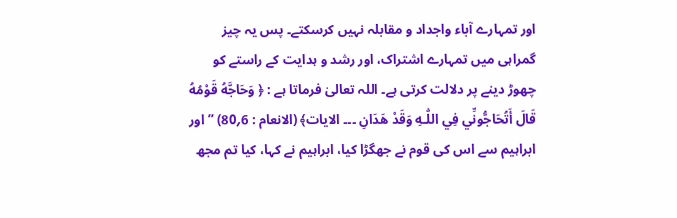اور تمہارے آباء واجداد و مقابلہ نہیں کرسکتے۔ پس یہ چیز گمراہی میں تمہارے اشتراک، اور رشد و ہدایت کے راستے کو چھوڑ دینے پر دلالت کرتی ہے۔ اللہ تعالیٰ فرماتا ہے : ﴿ وَحَاجَّهُ قَوْمُهُ قَالَ أَتُحَاجُّونِّي فِي اللّٰـهِ وَقَدْ هَدَانِ ۔۔۔ الایات﴾ (الانعام : 6؍80) ” اور ابراہیم سے اس کی قوم نے جھگڑا کیا، ابراہیم نے کہا، کیا تم مجھ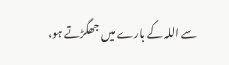سے اللہ کے بارے میں جھگڑتے ہو،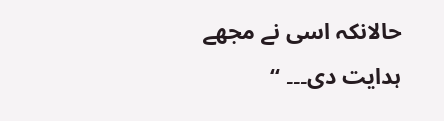حالانکہ اسی نے مجھے ہدایت دی۔۔۔ “